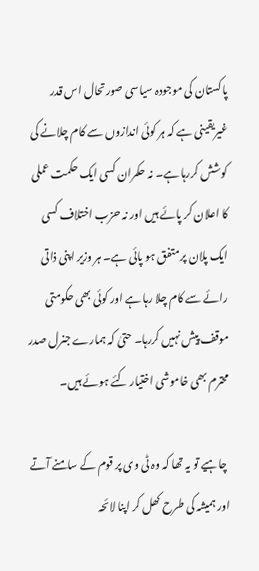پاکستان کی موجودہ سیاسی صورتحال اس قدر غیریقینی ہے کہ ہر کوئی اندازوں سے کام چلانے کی کوشش کررہا ہے۔ نہ حکمران کسی ایک حکمت عملی کا اعلان کر پائے ہیں اور نہ حزب اختلاف کسی ایک پلان پر متفق ہو پائی ہے۔ ہر وزیر اپنی ذاتی رائے سے کام چلا رہا ہے اور کوئی بھی حکومتی موقف پیش نہیں کررہا۔ حتیٰ کہ ہمارے جنرل صدر محترم بھی خاموشی اختیار کئے ہوئے ہیں۔

 چاہیے تو یہ تھا کہ وہ ٹی وی پر قوم کے سامنے آتے اور ہمیشہ کی طرح کھل کر اپنا لائحہ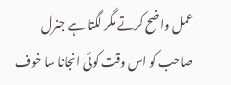عمل واضح کرتے مگر لگتا ہے جنرل صاحب کو اس وقت کوئی انجانا سا خوف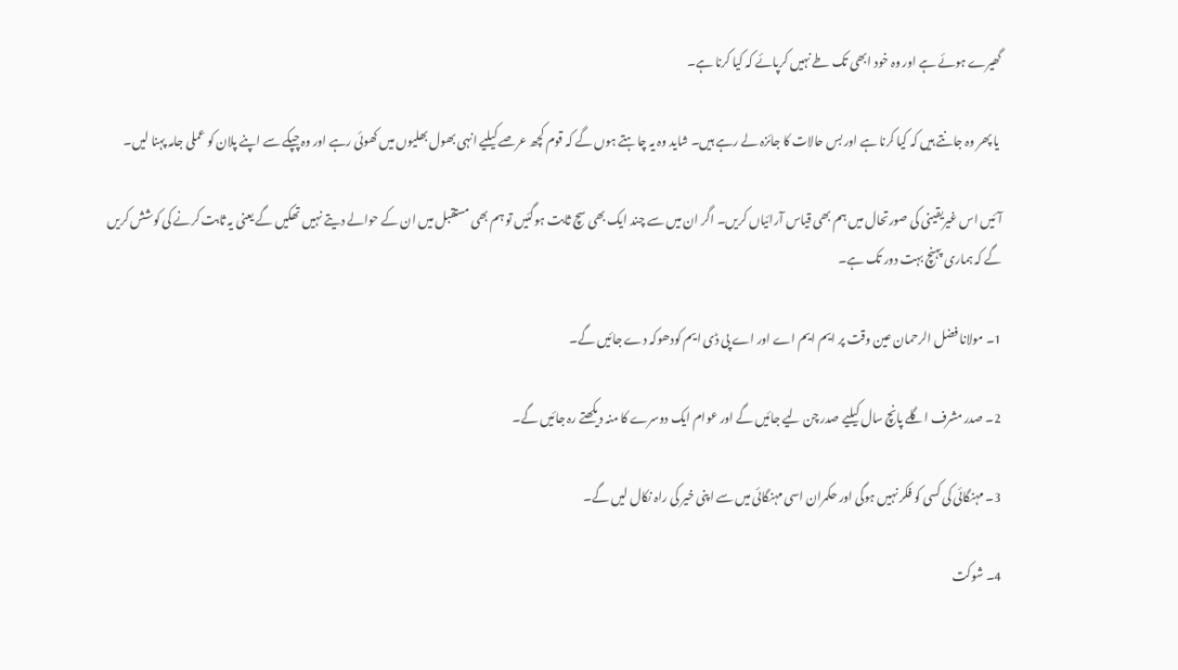گھیرے ہوئے ہے اور وہ خود ابھی تک طے نہیں کرپائے کہ کیا کرنا ہے۔

 یا پھر وہ جانتے ہیں کہ کیا کرنا ہے اور بس حالات کا جائزہ لے رہے ہیں۔ شاید وہ یہ چاہتے ہوں گے کہ قوم کچھ عرصے کیلیے انہی بھول بھلیوں میں کھوئی رہے اور وہ چپکے سے اپنے پلان کو عملی جامہ پہنا لیں۔

آئیں اس غیریقینی کی صورتحال میں ہم بھی قیاس آرائیاں کریں۔ اگر ان میں سے چند ایک بھی سچ ثابت ہوگئیں تو ہم بھی مستقبل میں ان کے حوالے دیتے نہیں تھکیں گے یعنی یہ ثابت کرنے کی کوشش کریں گے کہ ہماری پہنچ بہت دور تک ہے۔

1۔ مولانا فضل الرحمان عین وقت پر ایم ایم اے اور اے پی ڈی ایم کودھوکہ دے جائیں گے۔

2۔ صدر مشرف اگلے پانچ سال کیلیے صدر چن لیے جائیں گے اور عوام ایک دوسرے کا منہ دیکھتے رہ جائیں گے۔

3۔ مہنگائی کی کسی کو فکر نہیں ہوگی اور حکمران اسی مہنگائی میں سے اپنی خیر کی راہ نکال لیں گے۔

4۔ شوکت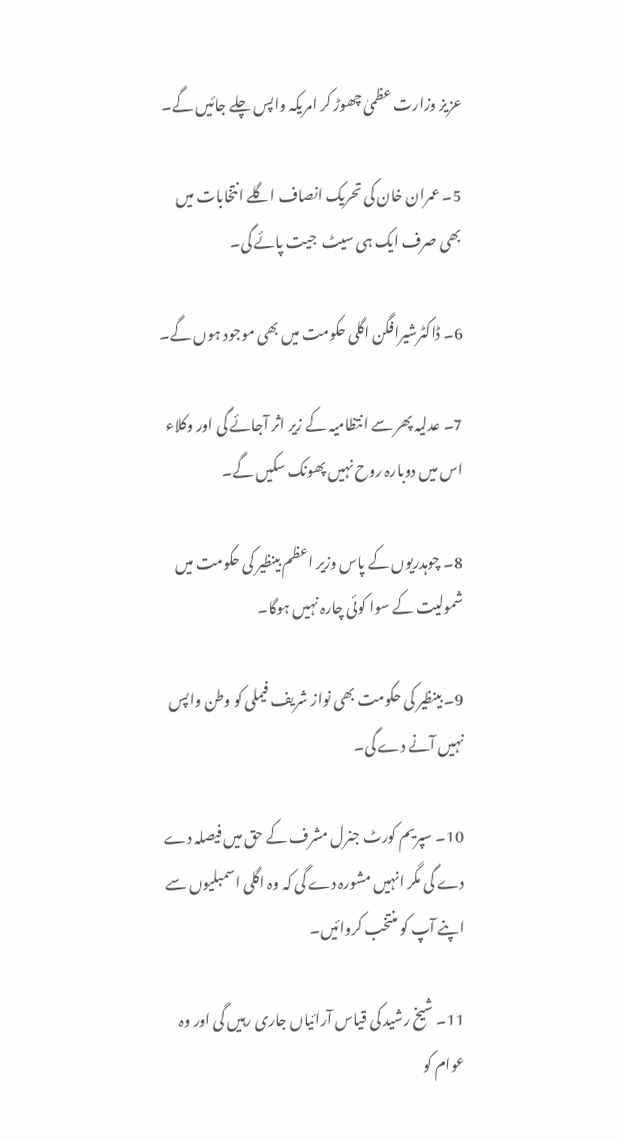عزیز وزارت عظمیٰ چھوڑ کر امریکہ واپس چلے جائیں گے۔

5۔ عمران خان کی تحریک انصاف اگلے انتخابات میں بھی صرف ایک ہی سیٹ  جیت پائے گی۔

6۔ ڈاکٹرشیرافگن اگلی حکومت میں بھی موجود ہوں گے۔

7۔ عدلیہ پھر سے انتظامیہ کے زیر اثر آجائے گی اور وکلاء اس میں دوبارہ روح نہیں پھونک سکیں گے۔

8۔ چوہدریوں کے پاس وزیر اعظم بینظیر کی حکومت میں شمولیت کے سوا کوئی چارہ نہیں ہوگا۔

9۔ بینظیر کی حکومت بھی نواز شریف فیملی کو وطن واپس نہیں آنے دے گی۔

10۔ سپریم کورٹ جنرل مشرف کے حق میں فیصلہ دے دے گی مگر انہیں مشورہ دے گی کہ وہ اگلی اسمبلیوں سے اپنے آپ کو منتخب کروائیں۔

11۔ شیخ رشيد کی قیاس آرائیاں جاری رہیں گی اور وہ عوام کو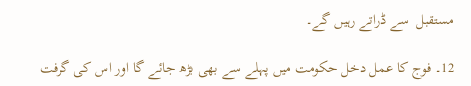مستقبل  سے ڈراتے رہیں گے۔

12۔ فوج کا عمل دخل حکومت میں پہلے سے بھی بڑھ جائے گا اور اس کی گرفت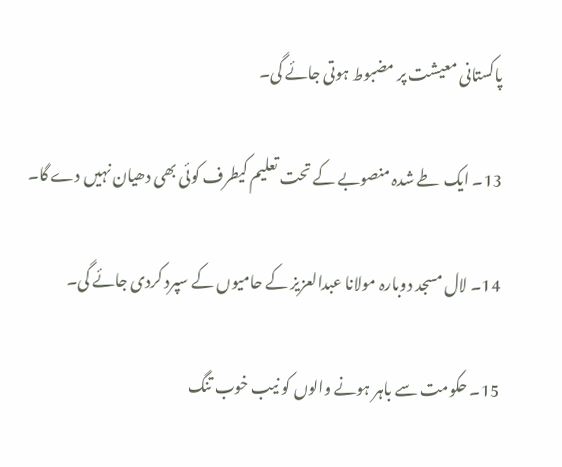پاکستانی معیشت پر مضبوط ہوتی جائے گی۔

13۔ ایک طے شدہ منصوبے کے تحت تعلیم کیطرف کوئی بھی دھیان نہیں دے گا۔

14۔ لال مسجد دوبارہ مولانا عبدالعزیز کے حامیوں کے سپرد کردی جائے گی۔

15۔ حکومت سے باہر ہونے والوں کو نیب خوب تنگ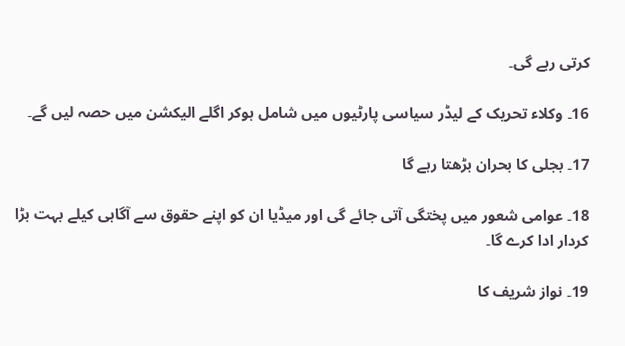کرتی رہے گی۔

16۔ وکلاء تحریک کے لیڈر سیاسی پارٹیوں میں شامل ہوکر اگلے الیکشن میں حصہ لیں گے۔

17۔ بجلی کا بحران بڑھتا رہے گا

18۔ عوامی شعور میں پختگی آتی جائے گی اور میڈیا ان کو اپنے حقوق سے آگاہی کیلے بہت بڑا کردار ادا کرے گا۔

19۔ نواز شریف کا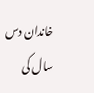خاندان دس سال کی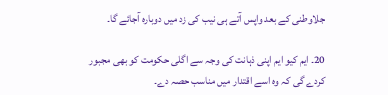جلاوطنی کے بعد واپس آتے ہی نیب کی زد میں دوبارہ آجائے گا۔

20۔ ایم کیو ایم اپنی ذہانت کی وجہ سے اگلی حکومت کو بھی مجبور کردے گی کہ وہ اسے اقتدار میں مناسب حصہ دے۔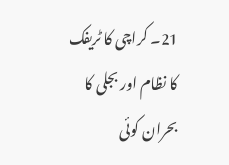21۔ کراچی کا ٹریفک کا نظام اور بجلی کا بحران کوئی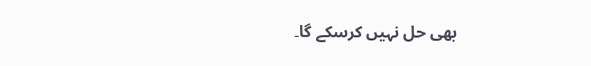بھی حل نہیں کرسکے گا۔